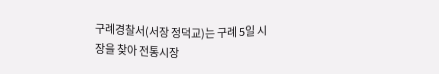구례경찰서(서장 정덕교)는 구례 5일 시장을 찾아 전통시장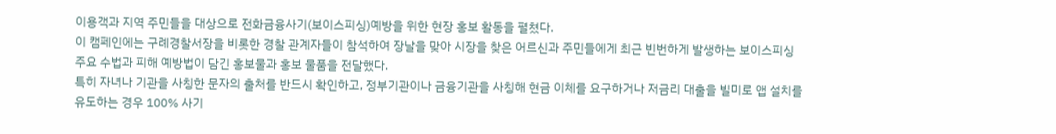이용객과 지역 주민들을 대상으로 전화금융사기(보이스피싱)예방을 위한 현장 홍보 활동을 펼쳤다.
이 캠페인에는 구례경찰서장을 비롯한 경찰 관계자들이 참석하여 장날을 맞아 시장을 찾은 어르신과 주민들에게 최근 빈번하게 발생하는 보이스피싱 주요 수법과 피해 예방법이 담긴 홍보물과 홍보 물품을 전달했다.
특히 자녀나 기관을 사칭한 문자의 출처를 반드시 확인하고, 정부기관이나 금융기관을 사칭해 현금 이체를 요구하거나 저금리 대출을 빌미로 앱 설치를 유도하는 경우 100% 사기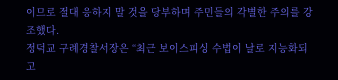이므로 절대 응하지 말 것을 당부하며 주민들의 각별한 주의를 강조했다.
정덕교 구례경찰서장은 “최근 보이스피싱 수법이 날로 지능화되고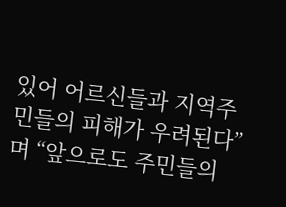있어 어르신들과 지역주민들의 피해가 우려된다”며 “앞으로도 주민들의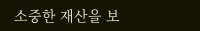소중한 재산을 보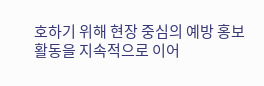호하기 위해 현장 중심의 예방 홍보 활동을 지속적으로 이어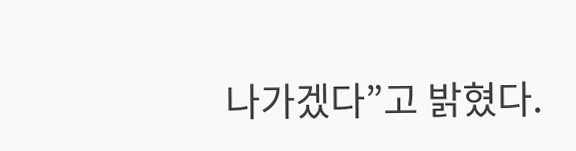나가겠다”고 밝혔다.